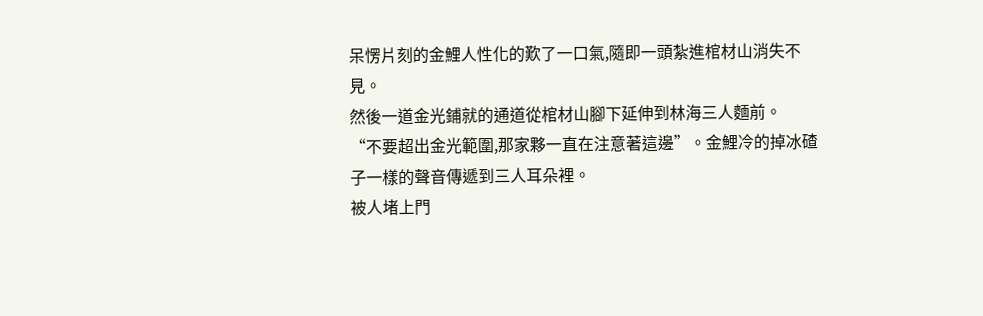呆愣片刻的金鯉人性化的歎了一口氣,隨即一頭紮進棺材山消失不見。
然後一道金光鋪就的通道從棺材山腳下延伸到林海三人麵前。
“不要超出金光範圍,那家夥一直在注意著這邊”。金鯉冷的掉冰碴子一樣的聲音傳遞到三人耳朵裡。
被人堵上門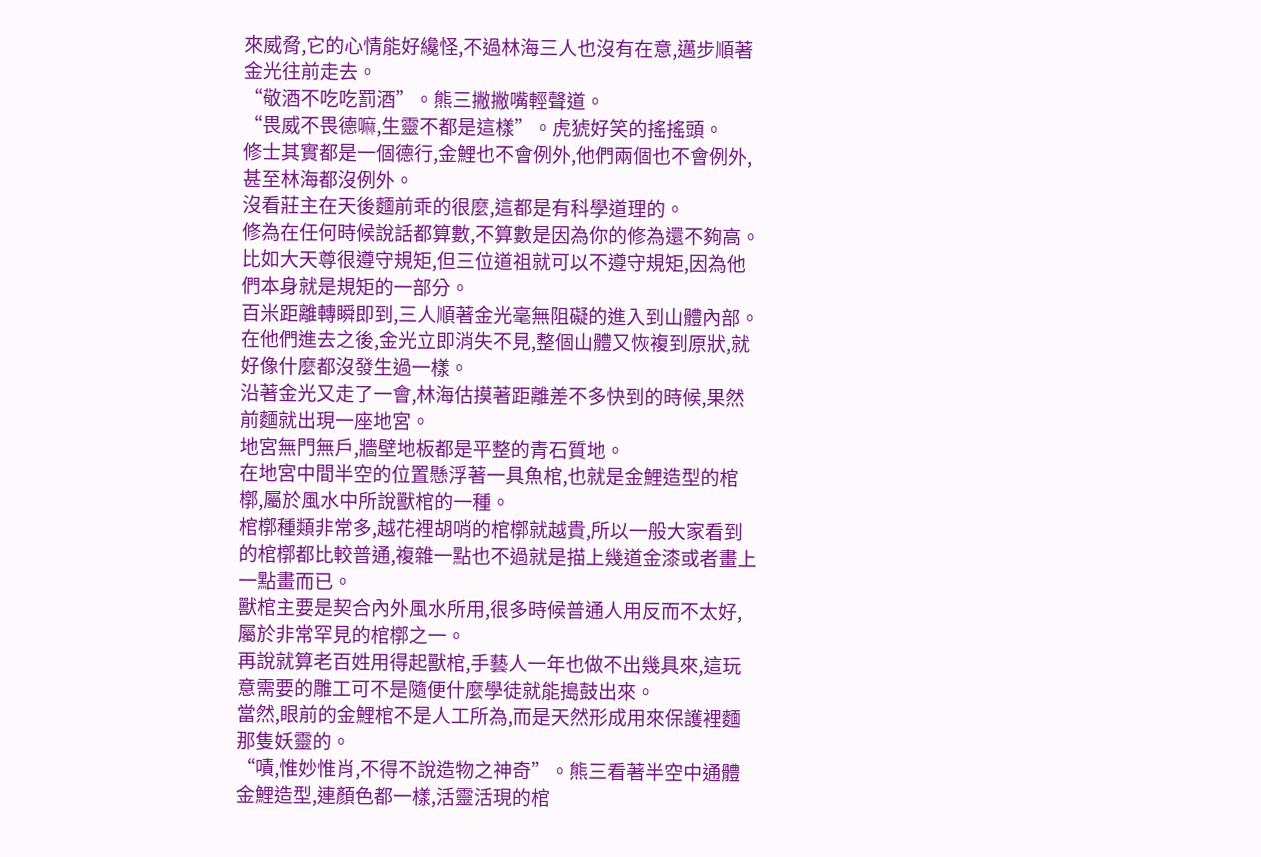來威脅,它的心情能好纔怪,不過林海三人也沒有在意,邁步順著金光往前走去。
“敬酒不吃吃罰酒”。熊三撇撇嘴輕聲道。
“畏威不畏德嘛,生靈不都是這樣”。虎猇好笑的搖搖頭。
修士其實都是一個德行,金鯉也不會例外,他們兩個也不會例外,甚至林海都沒例外。
沒看莊主在天後麵前乖的很麼,這都是有科學道理的。
修為在任何時候說話都算數,不算數是因為你的修為還不夠高。
比如大天尊很遵守規矩,但三位道祖就可以不遵守規矩,因為他們本身就是規矩的一部分。
百米距離轉瞬即到,三人順著金光毫無阻礙的進入到山體內部。
在他們進去之後,金光立即消失不見,整個山體又恢複到原狀,就好像什麼都沒發生過一樣。
沿著金光又走了一會,林海估摸著距離差不多快到的時候,果然前麵就出現一座地宮。
地宮無門無戶,牆壁地板都是平整的青石質地。
在地宮中間半空的位置懸浮著一具魚棺,也就是金鯉造型的棺槨,屬於風水中所說獸棺的一種。
棺槨種類非常多,越花裡胡哨的棺槨就越貴,所以一般大家看到的棺槨都比較普通,複雜一點也不過就是描上幾道金漆或者畫上一點畫而已。
獸棺主要是契合內外風水所用,很多時候普通人用反而不太好,屬於非常罕見的棺槨之一。
再說就算老百姓用得起獸棺,手藝人一年也做不出幾具來,這玩意需要的雕工可不是隨便什麼學徒就能搗鼓出來。
當然,眼前的金鯉棺不是人工所為,而是天然形成用來保護裡麵那隻妖靈的。
“嘖,惟妙惟肖,不得不說造物之神奇”。熊三看著半空中通體金鯉造型,連顏色都一樣,活靈活現的棺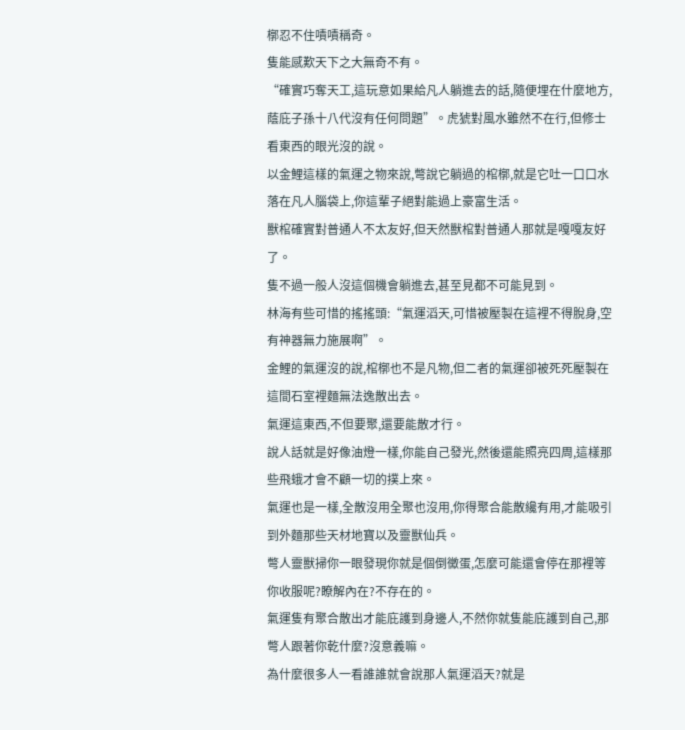槨忍不住嘖嘖稱奇。
隻能感歎天下之大無奇不有。
“確實巧奪天工,這玩意如果給凡人躺進去的話,隨便埋在什麼地方,蔭庇子孫十八代沒有任何問題”。虎猇對風水雖然不在行,但修士看東西的眼光沒的說。
以金鯉這樣的氣運之物來說,彆說它躺過的棺槨,就是它吐一口口水落在凡人腦袋上,你這輩子絕對能過上豪富生活。
獸棺確實對普通人不太友好,但天然獸棺對普通人那就是嘎嘎友好了。
隻不過一般人沒這個機會躺進去,甚至見都不可能見到。
林海有些可惜的搖搖頭:“氣運滔天,可惜被壓製在這裡不得脫身,空有神器無力施展啊”。
金鯉的氣運沒的說,棺槨也不是凡物,但二者的氣運卻被死死壓製在這間石室裡麵無法逸散出去。
氣運這東西,不但要聚,還要能散才行。
說人話就是好像油燈一樣,你能自己發光,然後還能照亮四周,這樣那些飛蛾才會不顧一切的撲上來。
氣運也是一樣,全散沒用全聚也沒用,你得聚合能散纔有用,才能吸引到外麵那些天材地寶以及靈獸仙兵。
彆人靈獸掃你一眼發現你就是個倒黴蛋,怎麼可能還會停在那裡等你收服呢?瞭解內在?不存在的。
氣運隻有聚合散出才能庇護到身邊人,不然你就隻能庇護到自己,那彆人跟著你乾什麼?沒意義嘛。
為什麼很多人一看誰誰就會說那人氣運滔天?就是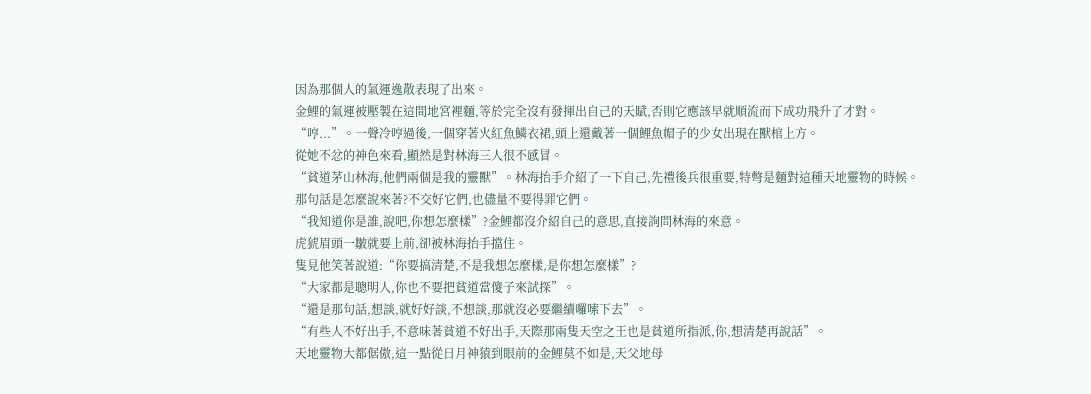因為那個人的氣運逸散表現了出來。
金鯉的氣運被壓製在這間地宮裡麵,等於完全沒有發揮出自己的天賦,否則它應該早就順流而下成功飛升了才對。
“哼...”。一聲冷哼過後,一個穿著火紅魚鱗衣裙,頭上還戴著一個鯉魚帽子的少女出現在獸棺上方。
從她不忿的神色來看,顯然是對林海三人很不感冒。
“貧道茅山林海,他們兩個是我的靈獸”。林海抬手介紹了一下自己,先禮後兵很重要,特彆是麵對這種天地靈物的時候。
那句話是怎麼說來著?不交好它們,也儘量不要得罪它們。
“我知道你是誰,說吧,你想怎麼樣”?金鯉都沒介紹自己的意思,直接詢問林海的來意。
虎猇眉頭一皺就要上前,卻被林海抬手擋住。
隻見他笑著說道:“你要搞清楚,不是我想怎麼樣,是你想怎麼樣”?
“大家都是聰明人,你也不要把貧道當傻子來試探”。
“還是那句話,想談,就好好談,不想談,那就沒必要繼續囉嗦下去”。
“有些人不好出手,不意味著貧道不好出手,天際那兩隻天空之王也是貧道所指派,你,想清楚再說話”。
天地靈物大都倨傲,這一點從日月神猿到眼前的金鯉莫不如是,天父地母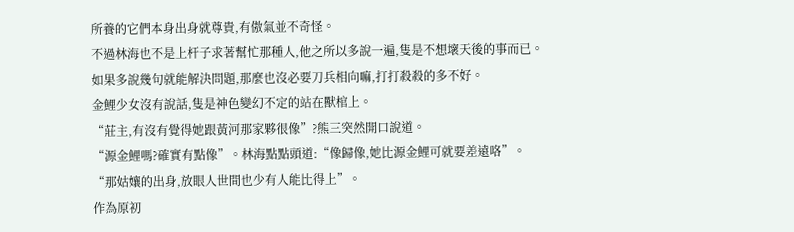所養的它們本身出身就尊貴,有傲氣並不奇怪。
不過林海也不是上杆子求著幫忙那種人,他之所以多說一遍,隻是不想壞天後的事而已。
如果多說幾句就能解決問題,那麼也沒必要刀兵相向嘛,打打殺殺的多不好。
金鯉少女沒有說話,隻是神色變幻不定的站在獸棺上。
“莊主,有沒有覺得她跟黃河那家夥很像”?熊三突然開口說道。
“源金鯉嗎?確實有點像”。林海點點頭道:“像歸像,她比源金鯉可就要差遠咯”。
“那姑孃的出身,放眼人世間也少有人能比得上”。
作為原初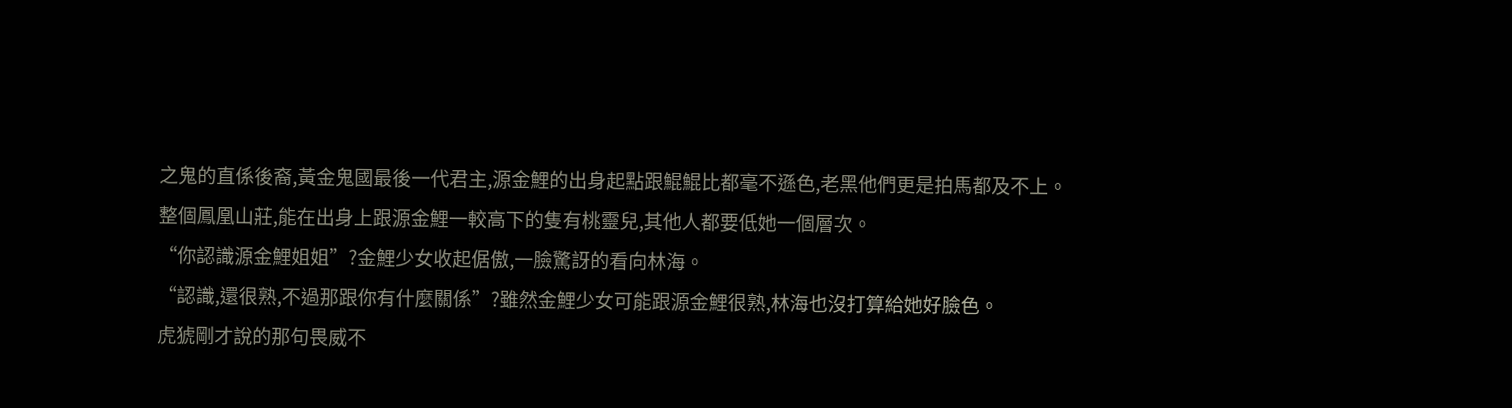之鬼的直係後裔,黃金鬼國最後一代君主,源金鯉的出身起點跟鯤鯤比都毫不遜色,老黑他們更是拍馬都及不上。
整個鳳凰山莊,能在出身上跟源金鯉一較高下的隻有桃靈兒,其他人都要低她一個層次。
“你認識源金鯉姐姐”?金鯉少女收起倨傲,一臉驚訝的看向林海。
“認識,還很熟,不過那跟你有什麼關係”?雖然金鯉少女可能跟源金鯉很熟,林海也沒打算給她好臉色。
虎猇剛才說的那句畏威不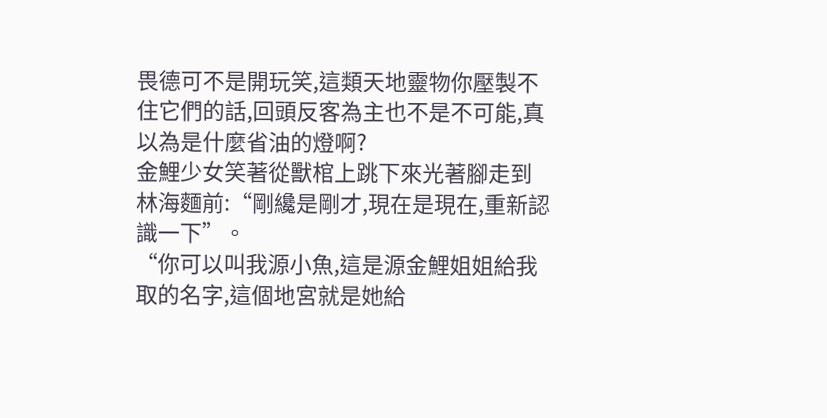畏德可不是開玩笑,這類天地靈物你壓製不住它們的話,回頭反客為主也不是不可能,真以為是什麼省油的燈啊?
金鯉少女笑著從獸棺上跳下來光著腳走到林海麵前:“剛纔是剛才,現在是現在,重新認識一下”。
“你可以叫我源小魚,這是源金鯉姐姐給我取的名字,這個地宮就是她給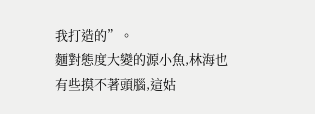我打造的”。
麵對態度大變的源小魚,林海也有些摸不著頭腦,這姑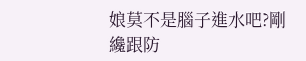娘莫不是腦子進水吧?剛纔跟防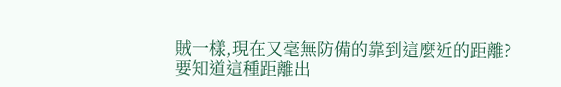賊一樣,現在又毫無防備的靠到這麼近的距離?
要知道這種距離出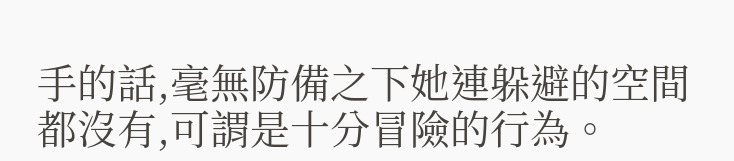手的話,毫無防備之下她連躲避的空間都沒有,可謂是十分冒險的行為。